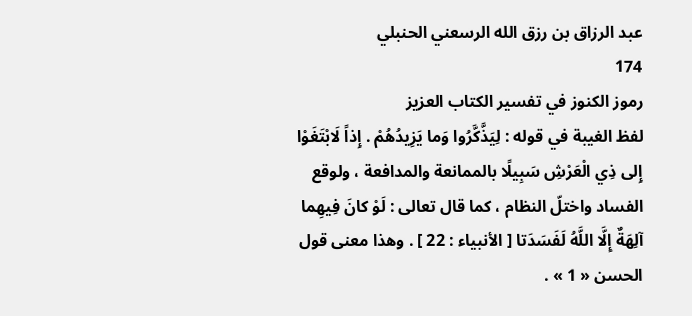عبد الرزاق بن رزق الله الرسعني الحنبلي
174
رموز الكنوز في تفسير الكتاب العزيز
لفظ الغيبة في قوله : لِيَذَّكَّرُوا وَما يَزِيدُهُمْ . إِذاً لَابْتَغَوْا إِلى ذِي الْعَرْشِ سَبِيلًا بالممانعة والمدافعة ، ولوقع الفساد واختلّ النظام ، كما قال تعالى : لَوْ كانَ فِيهِما آلِهَةٌ إِلَّا اللَّهُ لَفَسَدَتا [ الأنبياء : 22 ] . وهذا معنى قول الحسن « 1 » .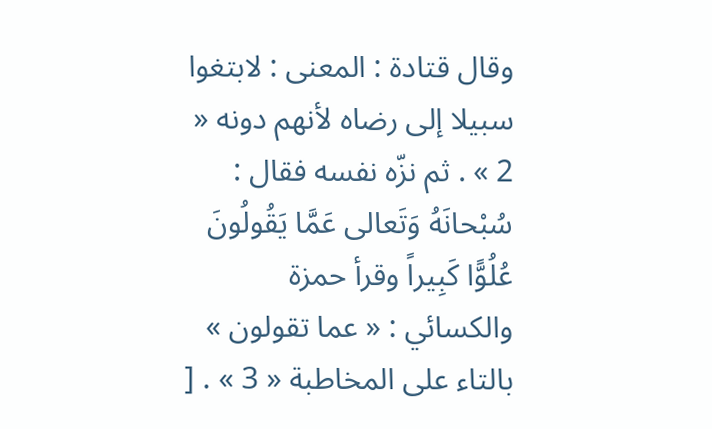وقال قتادة : المعنى : لابتغوا سبيلا إلى رضاه لأنهم دونه « 2 » . ثم نزّه نفسه فقال : سُبْحانَهُ وَتَعالى عَمَّا يَقُولُونَ عُلُوًّا كَبِيراً وقرأ حمزة والكسائي : « عما تقولون » بالتاء على المخاطبة « 3 » . [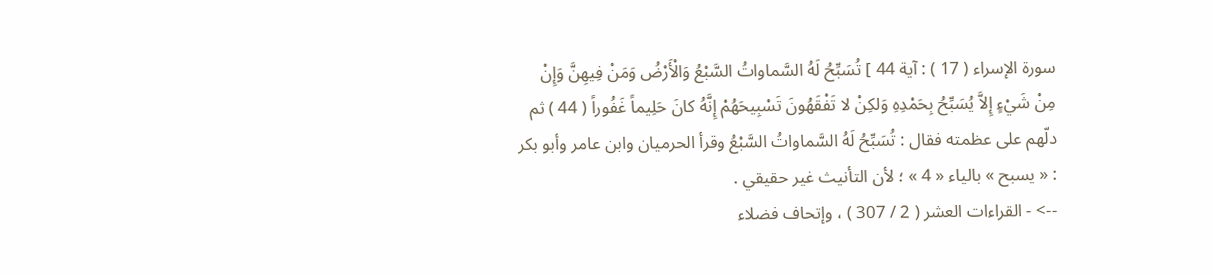سورة الإسراء ( 17 ) : آية 44 ] تُسَبِّحُ لَهُ السَّماواتُ السَّبْعُ وَالْأَرْضُ وَمَنْ فِيهِنَّ وَإِنْ مِنْ شَيْءٍ إِلاَّ يُسَبِّحُ بِحَمْدِهِ وَلكِنْ لا تَفْقَهُونَ تَسْبِيحَهُمْ إِنَّهُ كانَ حَلِيماً غَفُوراً ( 44 ) ثم دلّهم على عظمته فقال : تُسَبِّحُ لَهُ السَّماواتُ السَّبْعُ وقرأ الحرميان وابن عامر وأبو بكر : « يسبح » بالياء « 4 » ؛ لأن التأنيث غير حقيقي .
--> - القراءات العشر ( 2 / 307 ) ، وإتحاف فضلاء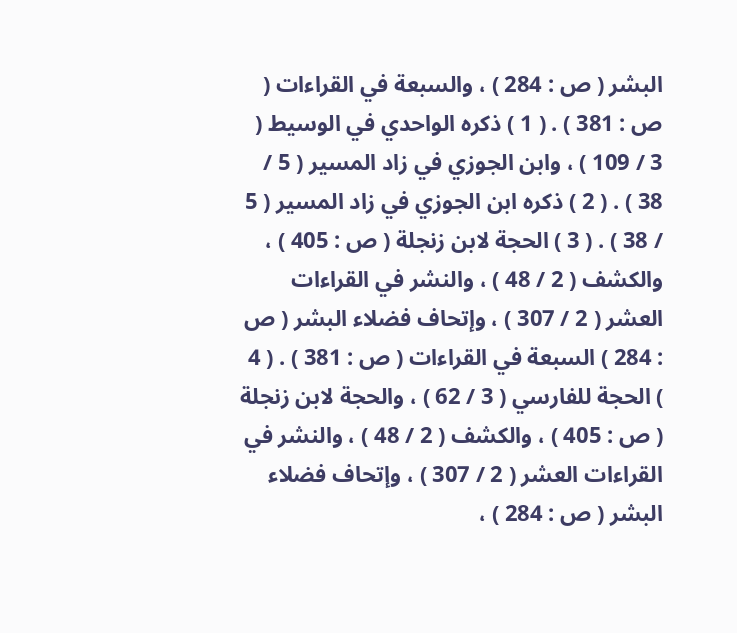البشر ( ص : 284 ) ، والسبعة في القراءات ( ص : 381 ) . ( 1 ) ذكره الواحدي في الوسيط ( 3 / 109 ) ، وابن الجوزي في زاد المسير ( 5 / 38 ) . ( 2 ) ذكره ابن الجوزي في زاد المسير ( 5 / 38 ) . ( 3 ) الحجة لابن زنجلة ( ص : 405 ) ، والكشف ( 2 / 48 ) ، والنشر في القراءات العشر ( 2 / 307 ) ، وإتحاف فضلاء البشر ( ص : 284 ) السبعة في القراءات ( ص : 381 ) . ( 4 ) الحجة للفارسي ( 3 / 62 ) ، والحجة لابن زنجلة ( ص : 405 ) ، والكشف ( 2 / 48 ) ، والنشر في القراءات العشر ( 2 / 307 ) ، وإتحاف فضلاء البشر ( ص : 284 ) ،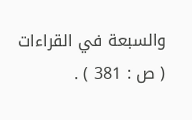والسبعة في القراءات ( ص : 381 ) .